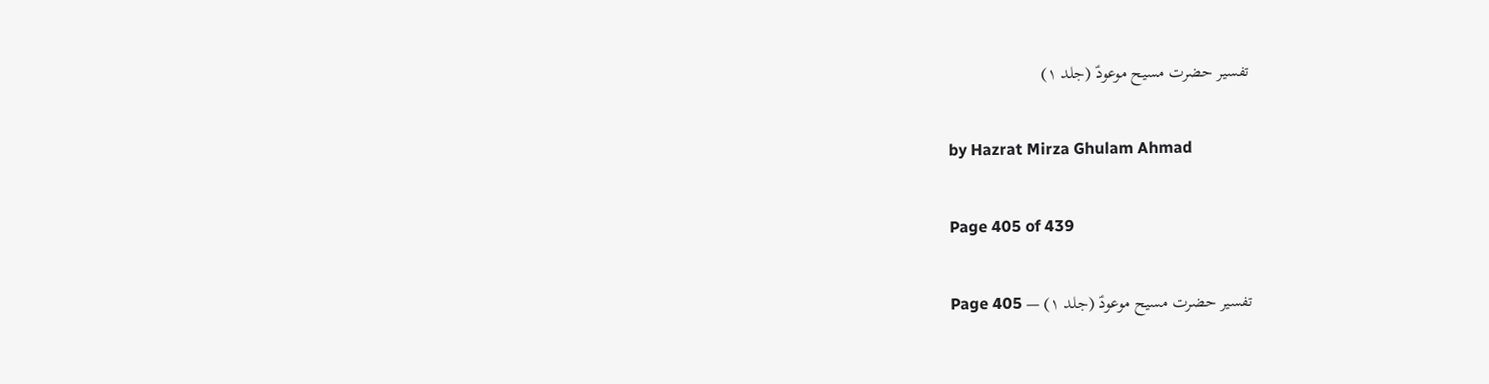تفسیر حضرت مسیح موعودؑ (جلد ۱)

by Hazrat Mirza Ghulam Ahmad

Page 405 of 439

تفسیر حضرت مسیح موعودؑ (جلد ۱) — Page 405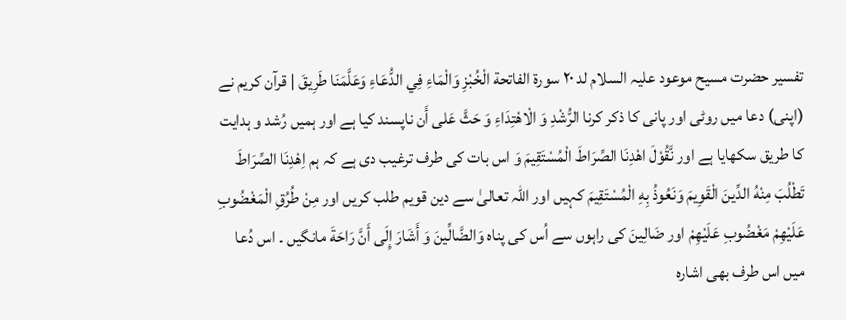تفسیر حضرت مسیح موعود علیہ السلام لد ٢٠ سورة الفاتحة الْخُبْزِ وَالْمَاءِ فِي الدُّعَاءِ وَعَلَّمَنَا طَرِيقَ | قرآن کریم نے (اپنی) دعا میں روٹی اور پانی کا ذکر کرنا الرُّشْدِ وَ الْاهْتِدَاءِ وَ حَثَّ عَلى أَن ناپسند کیا ہے اور ہمیں رُشد و ہدایت کا طریق سکھایا ہے اور نَّقُوْلَ اهْدِنَا الصِّرَاطَ الْمُسْتَقِيمَ وَ اس بات کی طرف ترغیب دی ہے کہ ہم اِهْدِنَا الصِّرَاطَ تَطْلُبَ مِنْهُ الدِّينَ الْقَوِيمَ وَنَعُوذُ بِهِ الْمُسْتَقِيمَ کہیں اور اللہ تعالیٰ سے دین قویم طلب کریں اور مِنْ طُرُقِ الْمَغْضُوبِ عَلَيْهِمْ مَغْضُوبِ عَلَيْهِمْ اور ضَالِینَ کی راہوں سے اُس کی پناہ وَالضَّالِّينَ وَ أَشَارَ إِلَى أَنَّ رَاحَةَ مانگیں ۔ اس دُعا میں اس طرف بھی اشارہ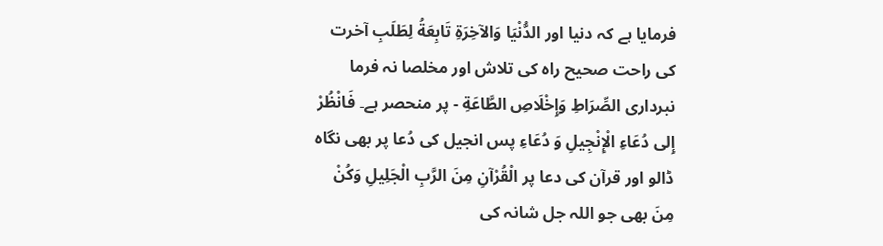فرمایا ہے کہ دنیا اور الدُّنْيَا وَالآخِرَةِ تَابِعَةُ لِطَلَبِ آخرت کی راحت صحیح راہ کی تلاش اور مخلصا نہ فرما نبرداری الصِّرَاطِ وَإِخْلَاصِ الطَّاعَةِ - پر منحصر ہے۔ فَانْظُرْ إِلى دُعَاءِ الْإِنْجِيلِ وَ دُعَاءِ پس انجیل کی دُعا پر بھی نگاہ ڈالو اور قرآن کی دعا پر الْقُرْآنِ مِنَ الرَّبِ الْجَلِيلِ وَكُنْ مِنَ بھی جو اللہ جل شانہ کی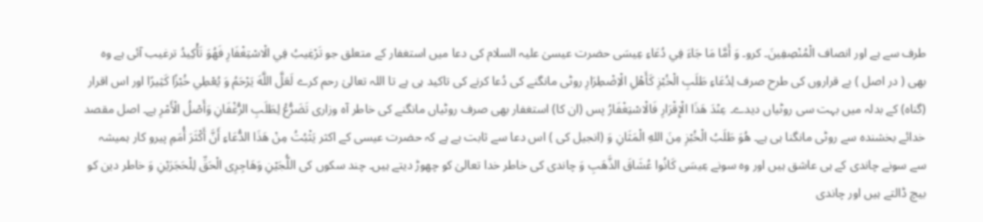طرف سے ہے اور انصاف الْمُنْصِفِينَ۔ کرو۔ وَ أَمَّا مَا جَاءَ فِي دُعَاءِ عِيسَى حضرت عیسیٰ علیہ السلام کی دعا میں استغفار کے متعلق جو تَرْغِيبُ فِي الْاسْتِغْفَارِ فَهُوَ تَأْكِيدُ ترغیب آئی ہے وہ بھی ( در اصل ) بے قراروں کی طرح صرف لِدُعَاءِ طَلَبِ الْخُبْزِ كَأَهْلِ الْاِضْطِرَارِ روٹی مانگنے کی دُعا کرنے کی تاکید ہی ہے تا اللہ تعالیٰ رحم کرے لَعَلَّ اللَّهَ يَرْحَمُ وَ يُعْطِي خُبْزًا كَثِيرًا اور اس اقرار (گناہ) کے بدلہ میں بہت سی روٹیاں دیدے۔ عِنْدَ هَذَا الْإِقْرَارِ فَالْاسْتِغْفَارُ پس (ان کا) استغفار بھی صرف روٹیاں مانگنے کی خاطر آہ وزاری تَضَرُّعُ لِطَلَبِ الرُّغْفَانِ وَأَصْلُ الْأَمْرِ ہے۔ اصل مقصد خدائے بخشندہ سے روٹی مانگنا ہی ہے۔ هُوَ طَلَبُ الْخُبْزِ مِنَ اللهِ الْمَثَانِ وَ (انجیل کی ) اس دعا سے ثابت ہے ہے کہ حضرت عیسی کے اکثر يَثْبُتُ مِنْ هَذَا الدُّعَاءِ أَنَّ أَكْثَرَ أُمَمِ پیرو کار ہمیشہ سے سونے چاندی کے ہی عاشق ہیں اور وہ سونے عِيسَى كَانُوا عُشَاقَ الذَّهَبِ وَ چاندی کی خاطر خدا تعالیٰ کو چھوڑ دیتے ہیں۔ چند سکوں کی اللُّجَيْنِ وَهَاجِرِى الْحَقِّ لِلْحَجَرَيْنِ وَ خاطر دین کو بیچ ڈالتے ہیں اور چاندی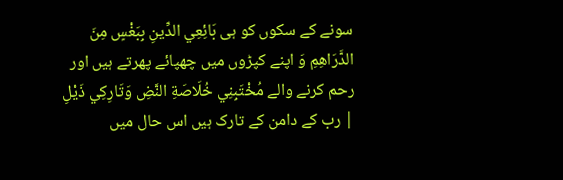سونے کے سکوں کو ہی بَائِعِي الدِّينِ بِبَغْسٍ مِنَ الدَّرَاهِمِ وَ اپنے کپڑوں میں چھپائے پھرتے ہیں اور رحم کرنے والے مُخْتَبِنِي خُلَاصَةِ النَّضِ وَتَارِكِي ذَيْلِ | رب کے دامن کے تارک ہیں اس حال میں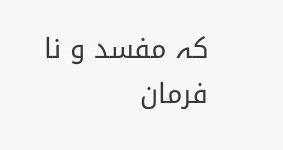کہ مفسد و نا فرمان